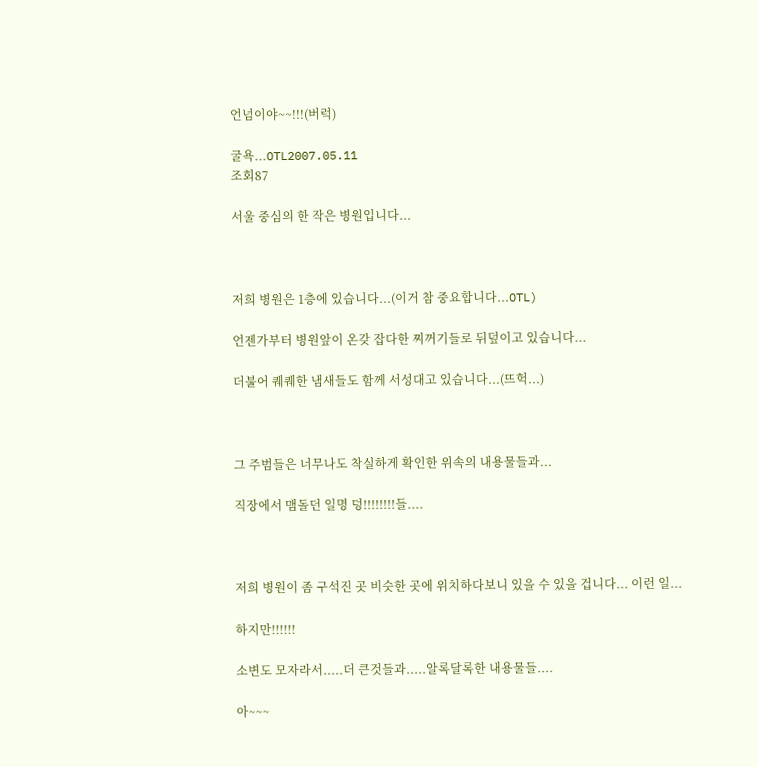언넘이야~~!!!(버럭)

굴욕...OTL2007.05.11
조회87

서울 중심의 한 작은 병원입니다...



저희 병원은 1층에 있습니다...(이거 참 중요합니다...OTL)

언젠가부터 병원앞이 온갖 잡다한 찌꺼기들로 뒤덮이고 있습니다...

더불어 퀘퀘한 냄새들도 함께 서성대고 있습니다...(뜨헉...)



그 주범들은 너무나도 착실하게 확인한 위속의 내용물들과...

직장에서 맴돌던 일명 덩!!!!!!!!들....



저희 병원이 좀 구석진 곳 비슷한 곳에 위치하다보니 있을 수 있을 겁니다... 이런 일...

하지만!!!!!!

소변도 모자라서.....더 큰것들과.....알록달록한 내용물들....

아~~~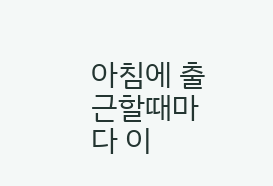아침에 출근할때마다 이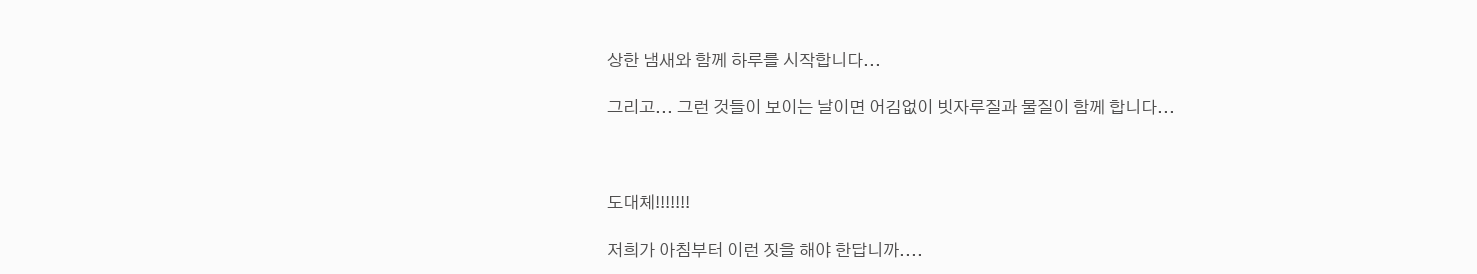상한 냄새와 함께 하루를 시작합니다...

그리고... 그런 것들이 보이는 날이면 어김없이 빗자루질과 물질이 함께 합니다...



도대체!!!!!!!

저희가 아침부터 이런 짓을 해야 한답니까....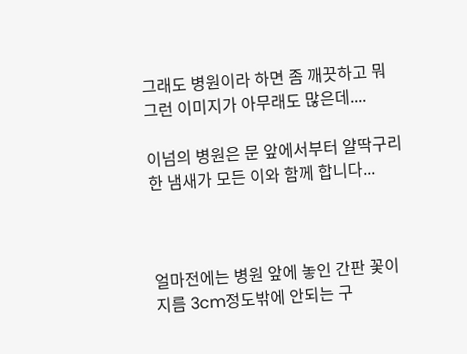그래도 병원이라 하면 좀 깨끗하고 뭐 그런 이미지가 아무래도 많은데....

이넘의 병원은 문 앞에서부터 얄딱구리한 냄새가 모든 이와 함께 합니다...



얼마전에는 병원 앞에 놓인 간판 꽃이 지름 3cm정도밖에 안되는 구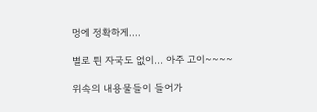멍에 정확하게....

별로 튄 자국도 없이... 아주 고이~~~~

위속의 내용물들이 들어가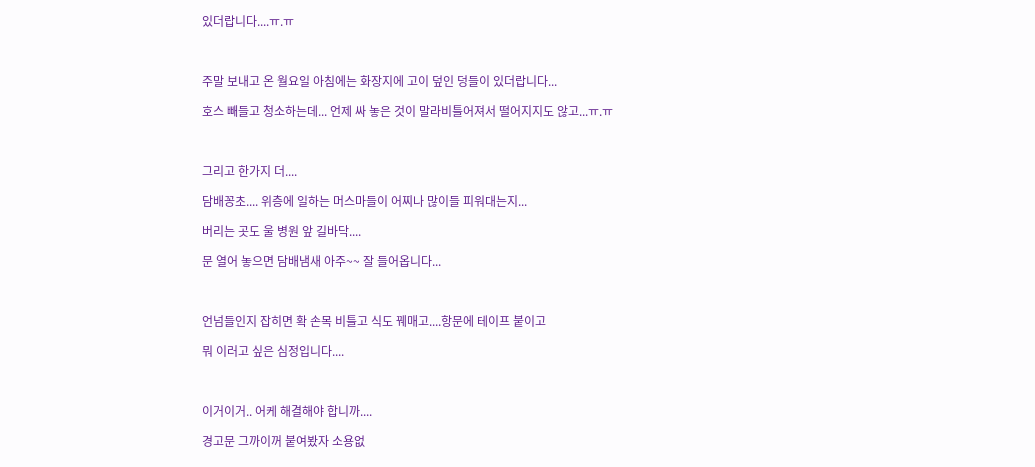있더랍니다....ㅠ.ㅠ



주말 보내고 온 월요일 아침에는 화장지에 고이 덮인 덩들이 있더랍니다...

호스 빼들고 청소하는데... 언제 싸 놓은 것이 말라비틀어져서 떨어지지도 않고...ㅠ.ㅠ



그리고 한가지 더....

담배꽁초.... 위층에 일하는 머스마들이 어찌나 많이들 피워대는지...

버리는 곳도 울 병원 앞 길바닥....

문 열어 놓으면 담배냄새 아주~~ 잘 들어옵니다...



언넘들인지 잡히면 확 손목 비틀고 식도 꿰매고....항문에 테이프 붙이고

뭐 이러고 싶은 심정입니다....



이거이거.. 어케 해결해야 합니까....

경고문 그까이꺼 붙여봤자 소용없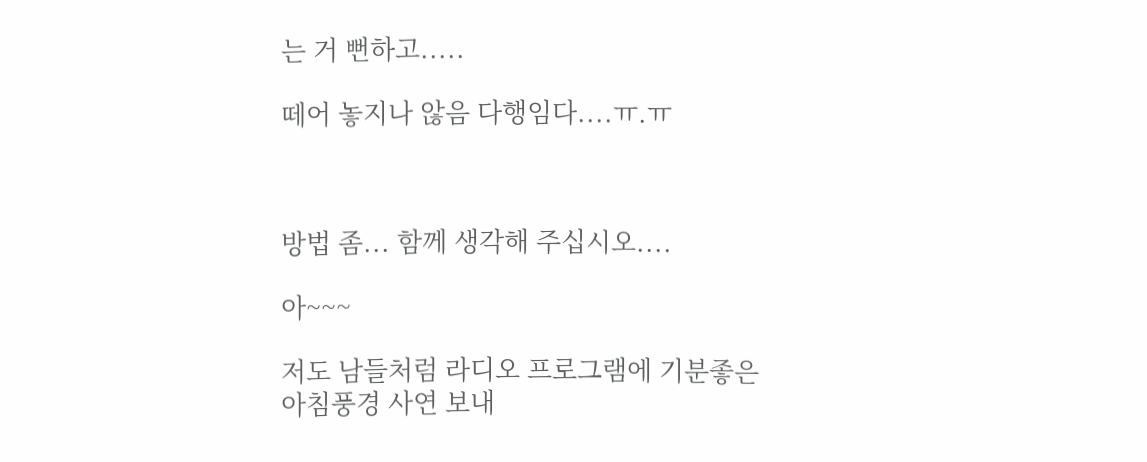는 거 뻔하고.....

떼어 놓지나 않음 다행임다....ㅠ.ㅠ



방법 좀... 함께 생각해 주십시오....

아~~~

저도 남들처럼 라디오 프로그램에 기분좋은 아침풍경 사연 보내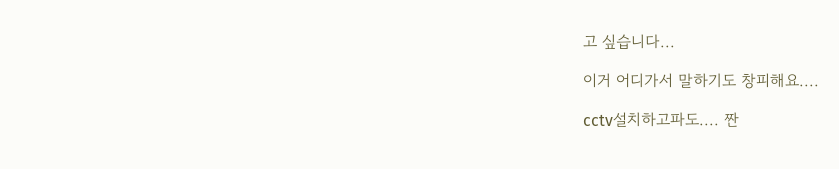고 싶습니다...

이거 어디가서 말하기도 창피해요....

cctv설치하고파도.... 짠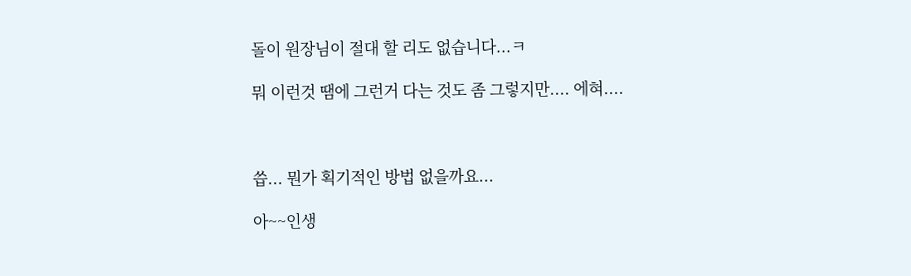돌이 원장님이 절대 할 리도 없습니다...ㅋ

뭐 이런것 땜에 그런거 다는 것도 좀 그렇지만.... 에혀....



씁... 뭔가 획기적인 방법 없을까요...

아~~인생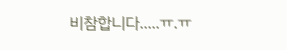비참합니다.....ㅠ.ㅠ